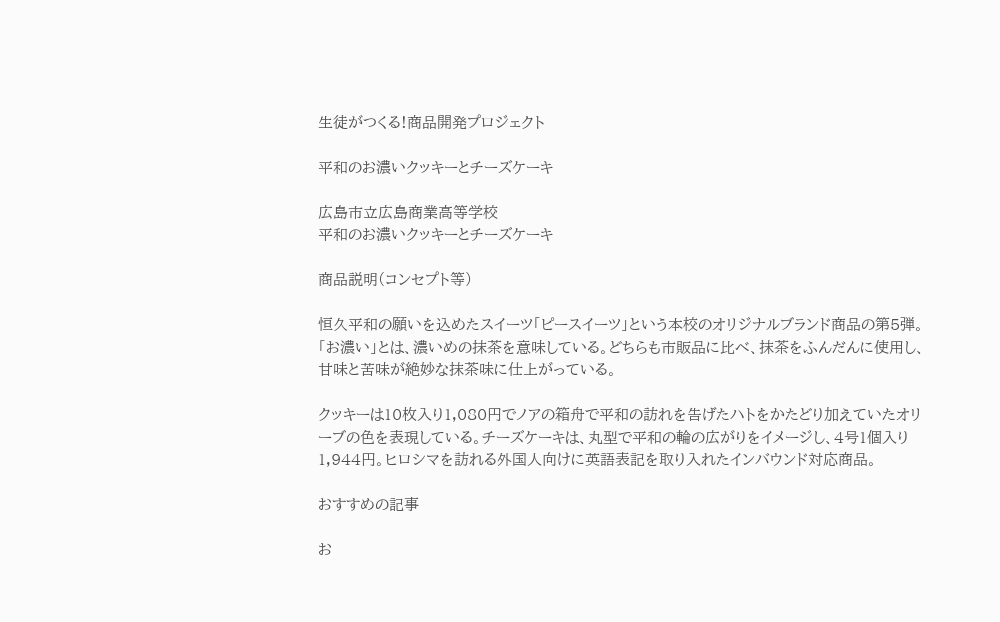生徒がつくる!商品開発プロジェクト

平和のお濃いクッキーとチーズケーキ

広島市立広島商業高等学校
平和のお濃いクッキーとチーズケーキ

商品説明(コンセプト等)

恒久平和の願いを込めたスイーツ「ピースイーツ」という本校のオリジナルブランド商品の第5弾。「お濃い」とは、濃いめの抹茶を意味している。どちらも市販品に比べ、抹茶をふんだんに使用し、甘味と苦味が絶妙な抹茶味に仕上がっている。

クッキーは10枚入り1,080円でノアの箱舟で平和の訪れを告げたハトをかたどり加えていたオリーブの色を表現している。チーズケーキは、丸型で平和の輪の広がりをイメージし、4号1個入り1,944円。ヒロシマを訪れる外国人向けに英語表記を取り入れたインバウンド対応商品。

おすすめの記事

お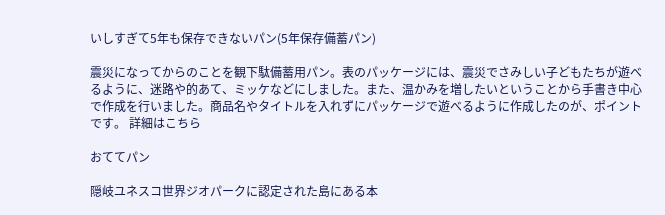いしすぎて5年も保存できないパン(5年保存備蓄パン)

震災になってからのことを観下駄備蓄用パン。表のパッケージには、震災でさみしい子どもたちが遊べるように、迷路や的あて、ミッケなどにしました。また、温かみを増したいということから手書き中心で作成を行いました。商品名やタイトルを入れずにパッケージで遊べるように作成したのが、ポイントです。 詳細はこちら

おててパン

隠岐ユネスコ世界ジオパークに認定された島にある本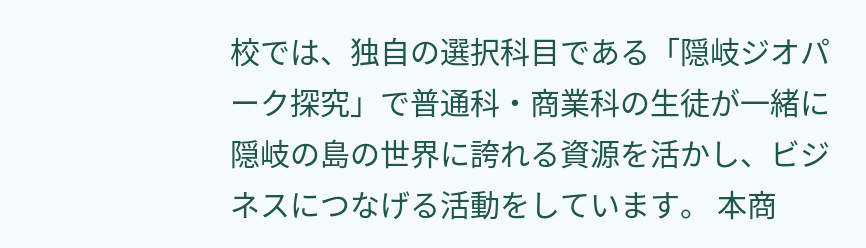校では、独自の選択科目である「隠岐ジオパーク探究」で普通科・商業科の生徒が一緒に隠岐の島の世界に誇れる資源を活かし、ビジネスにつなげる活動をしています。 本商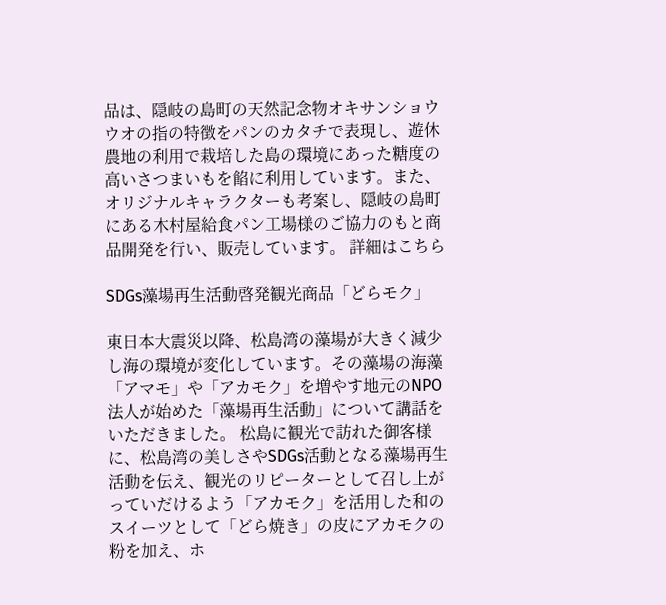品は、隠岐の島町の天然記念物オキサンショウウオの指の特徴をパンのカタチで表現し、遊休農地の利用で栽培した島の環境にあった糖度の高いさつまいもを餡に利用しています。また、オリジナルキャラクターも考案し、隠岐の島町にある木村屋給食パン工場様のご協力のもと商品開発を行い、販売しています。 詳細はこちら

SDGs藻場再生活動啓発観光商品「どらモク」

東日本大震災以降、松島湾の藻場が大きく減少し海の環境が変化しています。その藻場の海藻「アマモ」や「アカモク」を増やす地元のNPO法人が始めた「藻場再生活動」について講話をいただきました。 松島に観光で訪れた御客様に、松島湾の美しさやSDGs活動となる藻場再生活動を伝え、観光のリピーターとして召し上がっていだけるよう「アカモク」を活用した和のスイーツとして「どら焼き」の皮にアカモクの粉を加え、ホ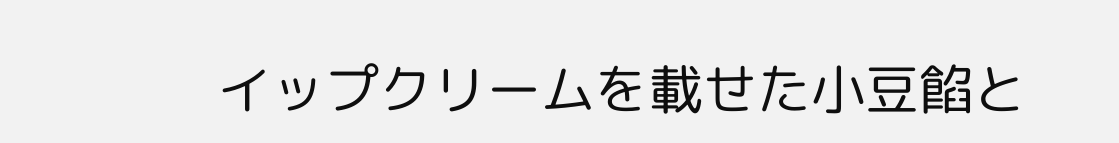イップクリームを載せた小豆餡と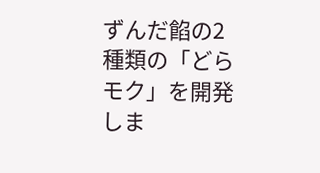ずんだ餡の2種類の「どらモク」を開発しま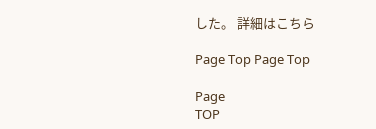した。 詳細はこちら

Page Top Page Top

Page
TOP